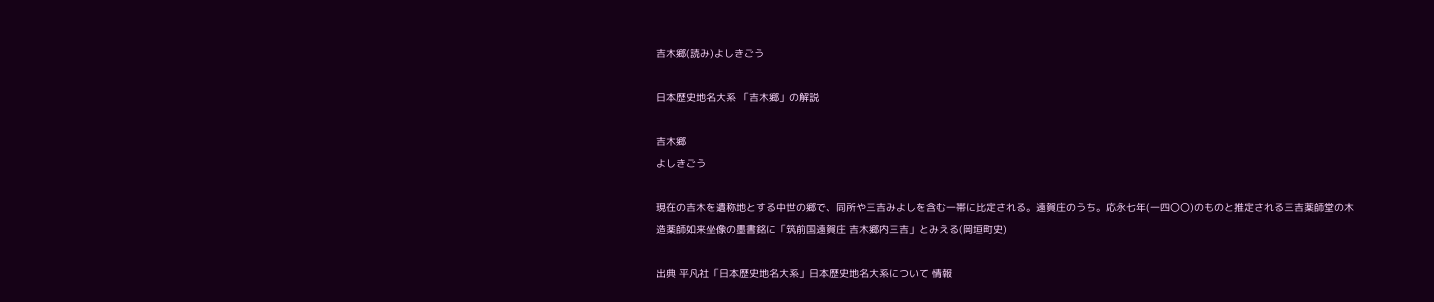吉木郷(読み)よしきごう

日本歴史地名大系 「吉木郷」の解説

吉木郷
よしきごう

現在の吉木を遺称地とする中世の郷で、同所や三吉みよしを含む一帯に比定される。遠賀庄のうち。応永七年(一四〇〇)のものと推定される三吉薬師堂の木造薬師如来坐像の墨書銘に「筑前国遠賀庄 吉木郷内三吉」とみえる(岡垣町史)

出典 平凡社「日本歴史地名大系」日本歴史地名大系について 情報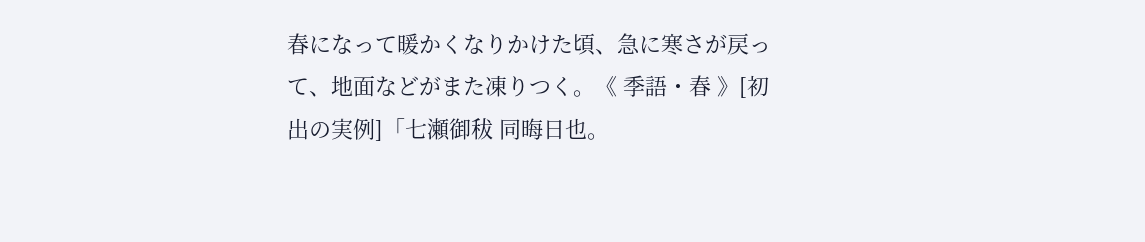春になって暖かくなりかけた頃、急に寒さが戻って、地面などがまた凍りつく。《 季語・春 》[初出の実例]「七瀬御秡 同晦日也。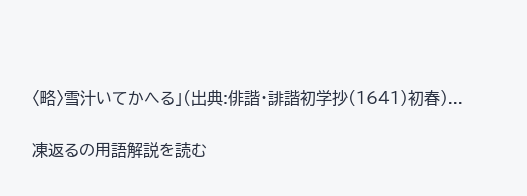〈略〉雪汁いてかへる」(出典:俳諧・誹諧初学抄(1641)初春)...

凍返るの用語解説を読む